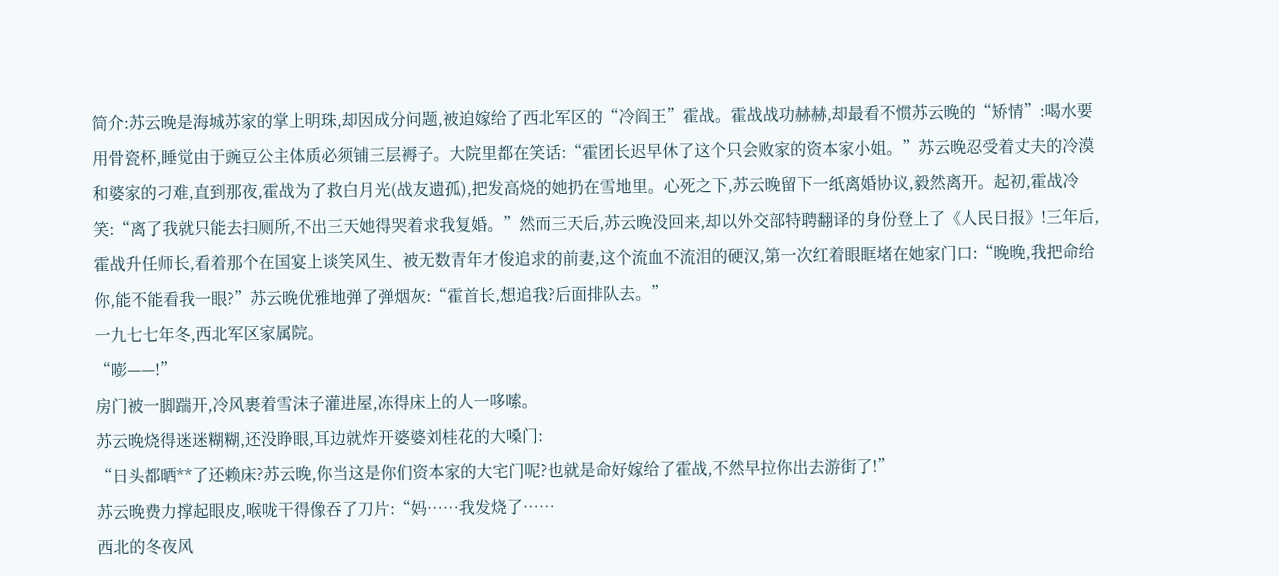简介:苏云晚是海城苏家的掌上明珠,却因成分问题,被迫嫁给了西北军区的“冷阎王”霍战。霍战战功赫赫,却最看不惯苏云晚的“矫情”:喝水要用骨瓷杯,睡觉由于豌豆公主体质必须铺三层褥子。大院里都在笑话:“霍团长迟早休了这个只会败家的资本家小姐。”苏云晚忍受着丈夫的冷漠和婆家的刁难,直到那夜,霍战为了救白月光(战友遗孤),把发高烧的她扔在雪地里。心死之下,苏云晚留下一纸离婚协议,毅然离开。起初,霍战冷笑:“离了我就只能去扫厕所,不出三天她得哭着求我复婚。”然而三天后,苏云晚没回来,却以外交部特聘翻译的身份登上了《人民日报》!三年后,霍战升任师长,看着那个在国宴上谈笑风生、被无数青年才俊追求的前妻,这个流血不流泪的硬汉,第一次红着眼眶堵在她家门口:“晚晚,我把命给你,能不能看我一眼?”苏云晚优雅地弹了弹烟灰:“霍首长,想追我?后面排队去。”
一九七七年冬,西北军区家属院。
“嘭——!”
房门被一脚踹开,冷风裹着雪沫子灌进屋,冻得床上的人一哆嗦。
苏云晚烧得迷迷糊糊,还没睁眼,耳边就炸开婆婆刘桂花的大嗓门:
“日头都晒**了还赖床?苏云晚,你当这是你们资本家的大宅门呢?也就是命好嫁给了霍战,不然早拉你出去游街了!”
苏云晚费力撑起眼皮,喉咙干得像吞了刀片:“妈……我发烧了……
西北的冬夜风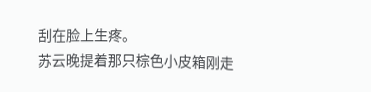刮在脸上生疼。
苏云晚提着那只棕色小皮箱刚走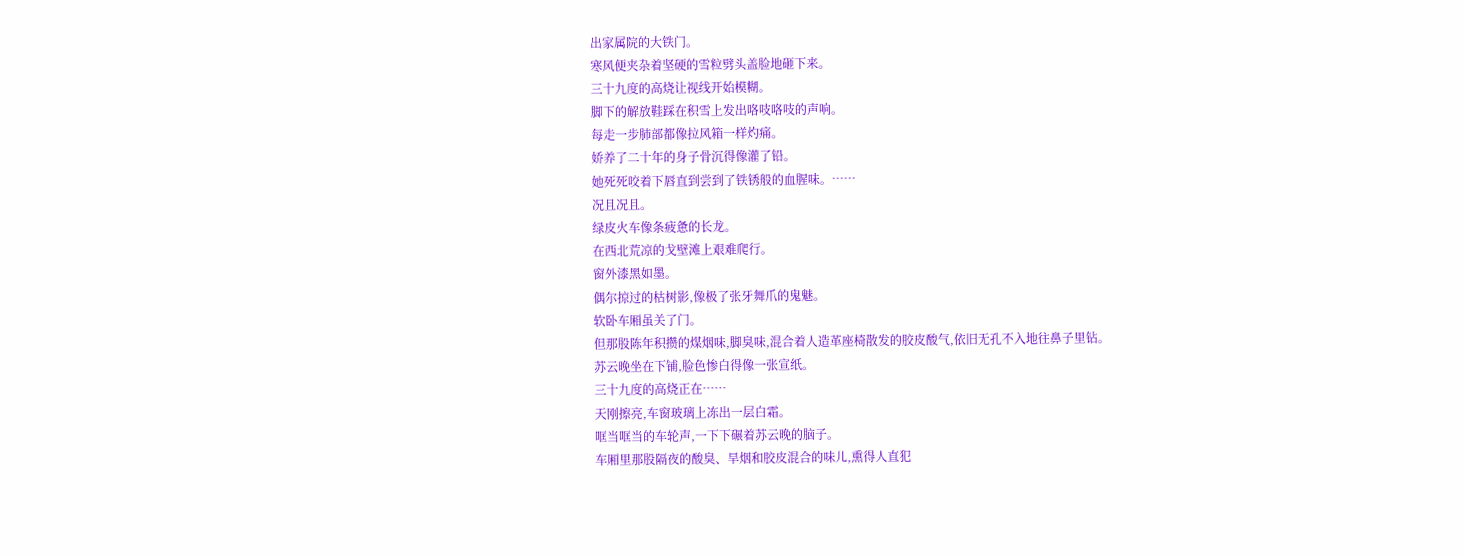出家属院的大铁门。
寒风便夹杂着坚硬的雪粒劈头盖脸地砸下来。
三十九度的高烧让视线开始模糊。
脚下的解放鞋踩在积雪上发出咯吱咯吱的声响。
每走一步肺部都像拉风箱一样灼痛。
娇养了二十年的身子骨沉得像灌了铅。
她死死咬着下唇直到尝到了铁锈般的血腥味。……
况且况且。
绿皮火车像条疲惫的长龙。
在西北荒凉的戈壁滩上艰难爬行。
窗外漆黑如墨。
偶尔掠过的枯树影,像极了张牙舞爪的鬼魅。
软卧车厢虽关了门。
但那股陈年积攒的煤烟味,脚臭味,混合着人造革座椅散发的胶皮酸气,依旧无孔不入地往鼻子里钻。
苏云晚坐在下铺,脸色惨白得像一张宣纸。
三十九度的高烧正在……
天刚擦亮,车窗玻璃上冻出一层白霜。
哐当哐当的车轮声,一下下碾着苏云晚的脑子。
车厢里那股隔夜的酸臭、旱烟和胶皮混合的味儿,熏得人直犯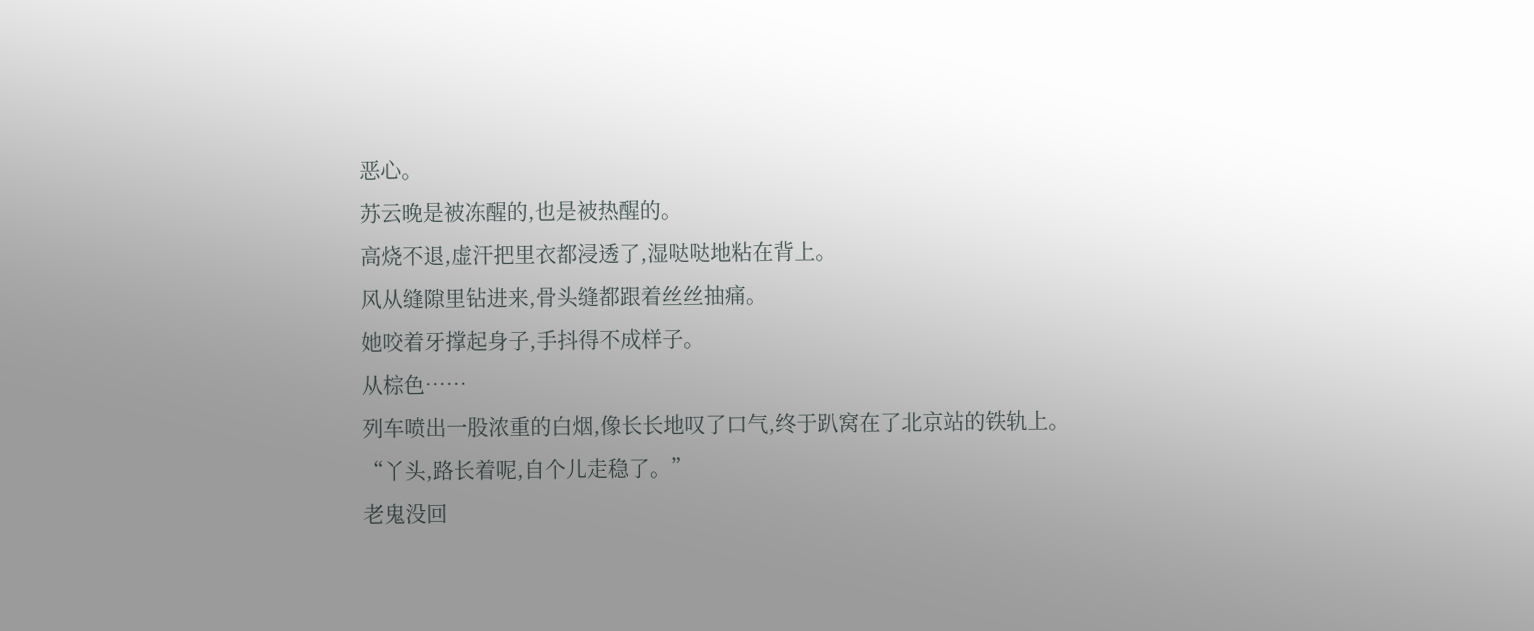恶心。
苏云晚是被冻醒的,也是被热醒的。
高烧不退,虚汗把里衣都浸透了,湿哒哒地粘在背上。
风从缝隙里钻进来,骨头缝都跟着丝丝抽痛。
她咬着牙撑起身子,手抖得不成样子。
从棕色……
列车喷出一股浓重的白烟,像长长地叹了口气,终于趴窝在了北京站的铁轨上。
“丫头,路长着呢,自个儿走稳了。”
老鬼没回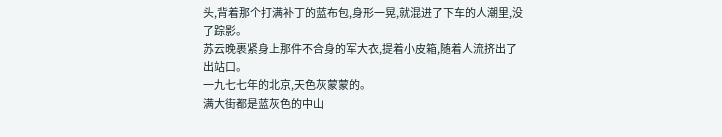头,背着那个打满补丁的蓝布包,身形一晃,就混进了下车的人潮里,没了踪影。
苏云晚裹紧身上那件不合身的军大衣,提着小皮箱,随着人流挤出了出站口。
一九七七年的北京,天色灰蒙蒙的。
满大街都是蓝灰色的中山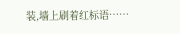装,墙上刷着红标语……